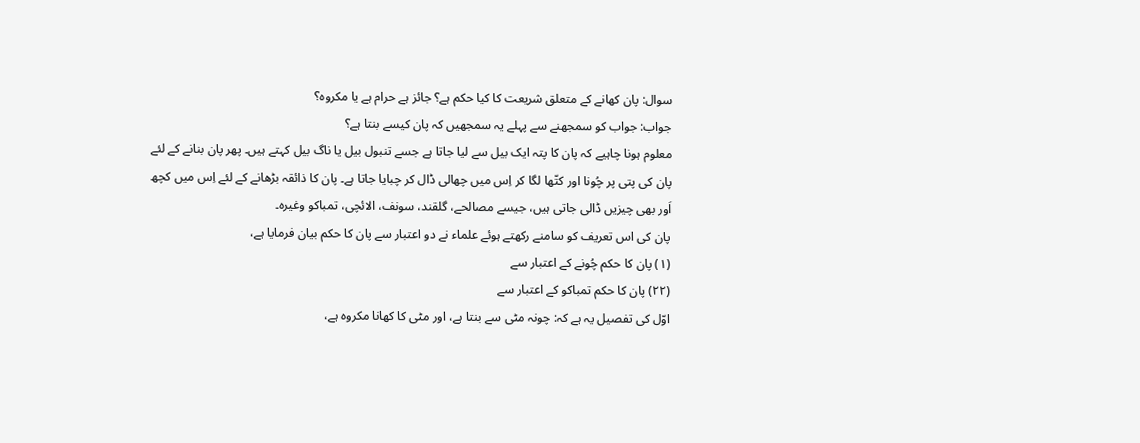سوال: پان کھانے کے متعلق شریعت کا کیا حکم ہے؟ جائز ہے حرام ہے یا مکروہ؟
جواب: جواب کو سمجھنے سے پہلے یہ سمجھیں کہ پان کیسے بنتا ہے؟
معلوم ہونا چاہیے کہ پان کا پتہ ایک بیل سے لیا جاتا ہے جسے تنبول بیل یا ناگ بیل کہتے ہیں۔ پھر پان بنانے کے لئے پان کی پتی پر چُونا اور کتّھا لگا کر اِس میں چھالی ڈال کر چبایا جاتا ہے۔ پان کا ذائقہ بڑھانے کے لئے اِس میں کچھ اَور بھی چیزیں ڈالی جاتی ہیں، جیسے مصالحے، گلقند، سونف، الائچی، تمباکو وغیرہ۔
پان کی اس تعریف کو سامنے رکھتے ہوئے علماء نے دو اعتبار سے پان کا حکم بیان فرمایا ہے،
(١) پان کا حکم چُونے کے اعتبار سے
(٢٢) پان کا حکم تمباکو کے اعتبار سے
اوّل کی تفصیل یہ ہے کہ: چونہ مٹی سے بنتا ہے، اور مٹی کا کھانا مکروہ ہے،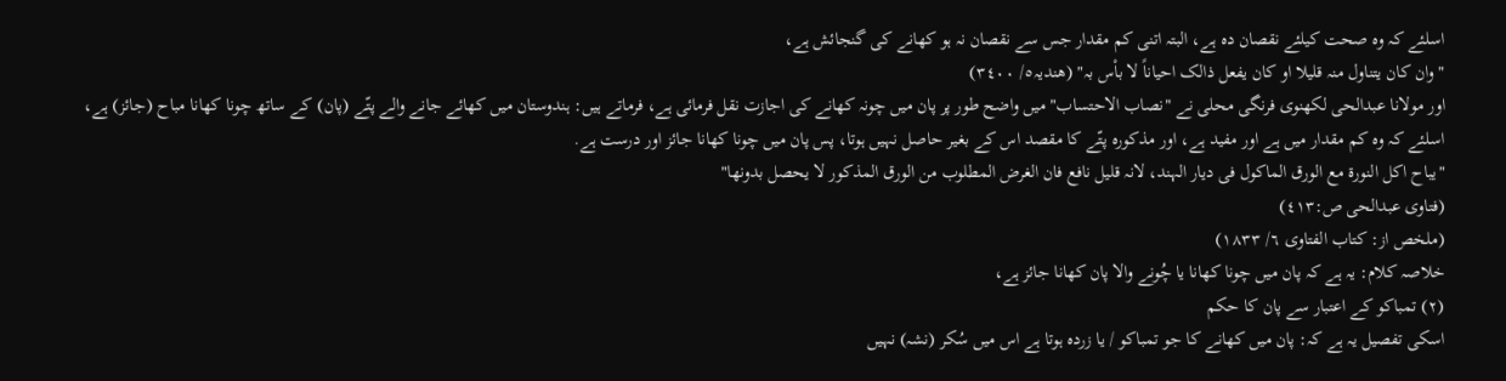اسلئے کہ وہ صحت کیلئے نقصان دہ ہے، البتہ اتنی کم مقدار جس سے نقصان نہ ہو کھانے کی گنجائش ہے،
"وان کان یتناول منہ قلیلا او کان یفعل ذالک احیاناً لا باْس بہ" (ھندیہ٥/ ٣٤٠٠)
اور مولانا عبدالحی لکھنوی فرنگی محلی نے "نصاب الاحتساب" میں واضح طور پر پان میں چونہ کھانے کی اجازت نقل فرمائی ہے، فرماتے ہیں: ہندوستان میں کھائے جانے والے پتّے (پان) کے ساتھ چونا کھانا مباح (جائز) ہے، اسلئے کہ وہ کم مقدار میں ہے اور مفید ہے، اور مذکورہ پتّے کا مقصد اس کے بغیر حاصل نہیں ہوتا، پس پان میں چونا کھانا جائز اور درست ہے.
"یباح اکل النورۃ مع الورق الماکول فی دیار الہند، لانہ قلیل نافع فان الغرض المطلوب من الورق المذکور لا یحصل بدونھا"
(فتاوی عبدالحی ص:٤١٣)
(ملخص از: کتاب الفتاوی ٦/ ١٨٣٣)
خلاصہ کلام: یہ ہے کہ پان میں چونا کھانا یا چُونے والا پان کھانا جائز ہے،
(٢) تمباکو کے اعتبار سے پان کا حکم
اسکی تفصیل یہ ہے کہ: پان میں کھانے کا جو تمباکو / یا زردہ ہوتا ہے اس میں سُکر (نشہ) نہیں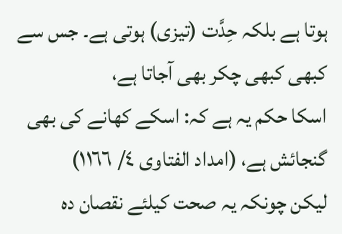ہوتا ہے بلکہ حِدَّت (تیزی) ہوتی ہے۔ جس سے کبھی کبھی چکر بھی آجاتا ہے،
اسکا حکم یہ ہے کہ: اسکے کھانے کی بھی گنجائش ہے، (امداد الفتاوی ٤/ ١١٦٦)
لیکن چونکہ یہ صحت کیلئے نقصان دہ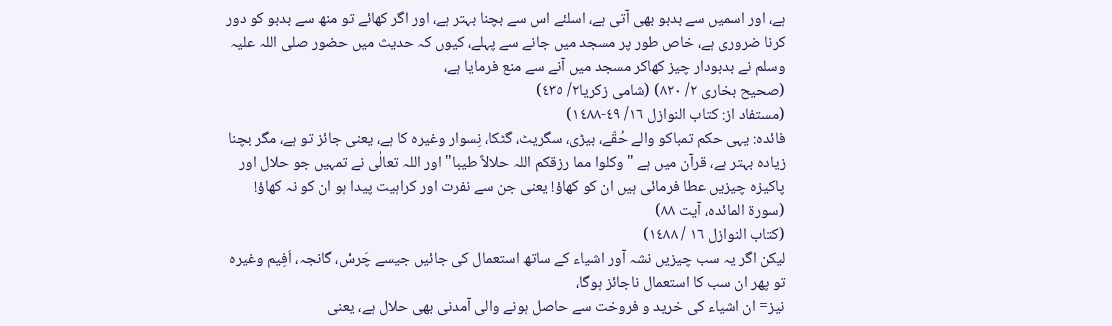ہے، اور اسمیں سے بدبو بھی آتی ہے، اسلئے اس سے بچنا بہتر ہے، اور اگر کھائے تو منھ سے بدبو کو دور کرنا ضروری ہے، خاص طور پر مسجد میں جانے سے پہلے، کیوں کہ حدیث میں حضور صلی اللہ علیہ وسلم نے بدبودار چیز کھاکر مسجد میں آنے سے منع فرمایا ہے،
(صحیح بخاری ٢/ ٨٢٠) (شامی زکریا٢/ ٤٣٥)
(مستفاد از: کتاب النوازل ١٦/ ٤٩-١٤٨٨)
فائدہ: یہی حکم تمباکو والے حُقّے، بیڑی، سگریٹ، گٹکا، نِسوار وغیرہ کا ہے، یعنی جائز تو ہے، مگر بچنا زیادہ بہتر ہے، قرآن میں ہے "وکلوا مما رزقکم اللہ حلالاً طیبا" اور اللہ تعالٰی نے تمہیں جو حلال اور پاکیزہ چیزیں عطا فرمائی ہیں ان کو کھاؤ! یعنی جن سے نفرت اور کراہیت پیدا ہو ان کو نہ کھاؤ! (سورۃ المائدہ، آیت ٨٨)
(کتاب النوازل ١٦ / ١٤٨٨)
لیکن اگر یہ سب چیزیں نشہ آور اشیاء کے ساتھ استعمال کی جائیں جیسے چَرسْ، گانجہ، اَفِیم وغیرہ تو پھر ان سب کا استعمال ناجائز ہوگا،
نیز= ان اشیاء کی خرید و فروخت سے حاصل ہونے والی آمدنی بھی حلال ہے، یعنی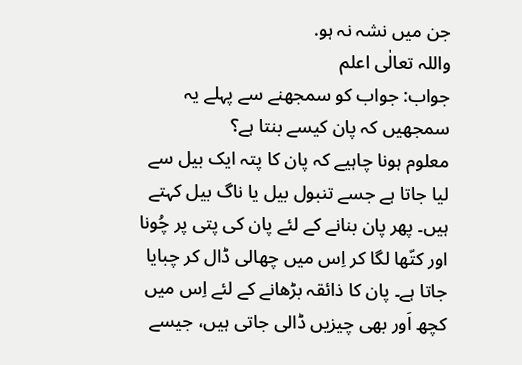جن میں نشہ نہ ہو.
واللہ تعالٰی اعلم
جواب: جواب کو سمجھنے سے پہلے یہ سمجھیں کہ پان کیسے بنتا ہے؟
معلوم ہونا چاہیے کہ پان کا پتہ ایک بیل سے لیا جاتا ہے جسے تنبول بیل یا ناگ بیل کہتے ہیں۔ پھر پان بنانے کے لئے پان کی پتی پر چُونا اور کتّھا لگا کر اِس میں چھالی ڈال کر چبایا جاتا ہے۔ پان کا ذائقہ بڑھانے کے لئے اِس میں کچھ اَور بھی چیزیں ڈالی جاتی ہیں، جیسے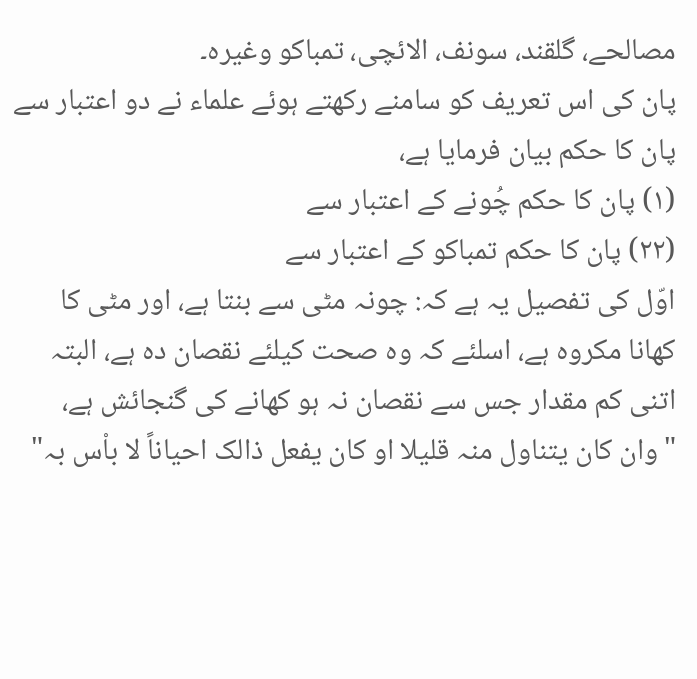مصالحے، گلقند، سونف، الائچی، تمباکو وغیرہ۔
پان کی اس تعریف کو سامنے رکھتے ہوئے علماء نے دو اعتبار سے پان کا حکم بیان فرمایا ہے،
(١) پان کا حکم چُونے کے اعتبار سے
(٢٢) پان کا حکم تمباکو کے اعتبار سے
اوّل کی تفصیل یہ ہے کہ: چونہ مٹی سے بنتا ہے، اور مٹی کا کھانا مکروہ ہے، اسلئے کہ وہ صحت کیلئے نقصان دہ ہے، البتہ اتنی کم مقدار جس سے نقصان نہ ہو کھانے کی گنجائش ہے،
"وان کان یتناول منہ قلیلا او کان یفعل ذالک احیاناً لا باْس بہ"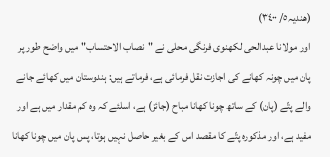(ھندیہ٥/ ٣٤٠٠)
اور مولانا عبدالحی لکھنوی فرنگی محلی نے "نصاب الاحتساب" میں واضح طور پر پان میں چونہ کھانے کی اجازت نقل فرمائی ہے، فرماتے ہیں: ہندوستان میں کھائے جانے والے پتّے (پان) کے ساتھ چونا کھانا مباح (جائز) ہے، اسلئے کہ وہ کم مقدار میں ہے اور مفید ہے، اور مذکورہ پتّے کا مقصد اس کے بغیر حاصل نہیں ہوتا، پس پان میں چونا کھانا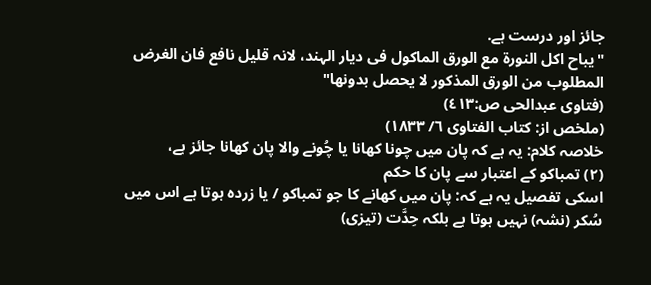جائز اور درست ہے.
"یباح اکل النورۃ مع الورق الماکول فی دیار الہند، لانہ قلیل نافع فان الغرض المطلوب من الورق المذکور لا یحصل بدونھا"
(فتاوی عبدالحی ص:٤١٣)
(ملخص از: کتاب الفتاوی ٦/ ١٨٣٣)
خلاصہ کلام: یہ ہے کہ پان میں چونا کھانا یا چُونے والا پان کھانا جائز ہے،
(٢) تمباکو کے اعتبار سے پان کا حکم
اسکی تفصیل یہ ہے کہ: پان میں کھانے کا جو تمباکو / یا زردہ ہوتا ہے اس میں سُکر (نشہ) نہیں ہوتا ہے بلکہ حِدَّت (تیزی)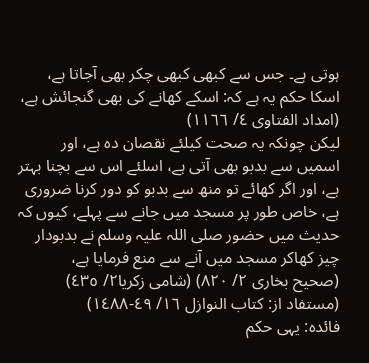ہوتی ہے۔ جس سے کبھی کبھی چکر بھی آجاتا ہے،
اسکا حکم یہ ہے کہ: اسکے کھانے کی بھی گنجائش ہے، (امداد الفتاوی ٤/ ١١٦٦)
لیکن چونکہ یہ صحت کیلئے نقصان دہ ہے، اور اسمیں سے بدبو بھی آتی ہے، اسلئے اس سے بچنا بہتر ہے، اور اگر کھائے تو منھ سے بدبو کو دور کرنا ضروری ہے، خاص طور پر مسجد میں جانے سے پہلے، کیوں کہ حدیث میں حضور صلی اللہ علیہ وسلم نے بدبودار چیز کھاکر مسجد میں آنے سے منع فرمایا ہے،
(صحیح بخاری ٢/ ٨٢٠) (شامی زکریا٢/ ٤٣٥)
(مستفاد از: کتاب النوازل ١٦/ ٤٩-١٤٨٨)
فائدہ: یہی حکم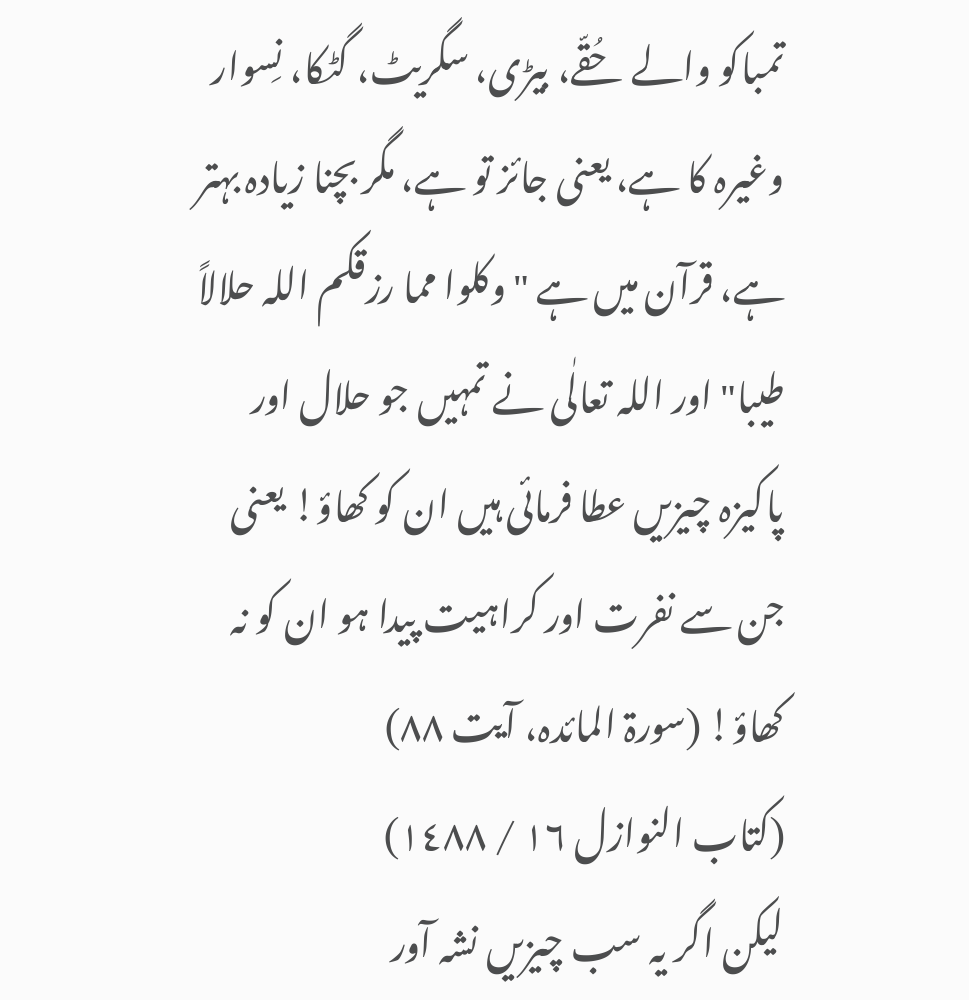تمباکو والے حُقّے، بیڑی، سگریٹ، گٹکا، نِسوار وغیرہ کا ہے، یعنی جائز تو ہے، مگر بچنا زیادہ بہتر ہے، قرآن میں ہے "وکلوا مما رزقکم اللہ حلالاً طیبا" اور اللہ تعالٰی نے تمہیں جو حلال اور پاکیزہ چیزیں عطا فرمائی ہیں ان کو کھاؤ! یعنی جن سے نفرت اور کراہیت پیدا ہو ان کو نہ کھاؤ! (سورۃ المائدہ، آیت ٨٨)
(کتاب النوازل ١٦ / ١٤٨٨)
لیکن اگر یہ سب چیزیں نشہ آور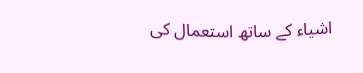اشیاء کے ساتھ استعمال کی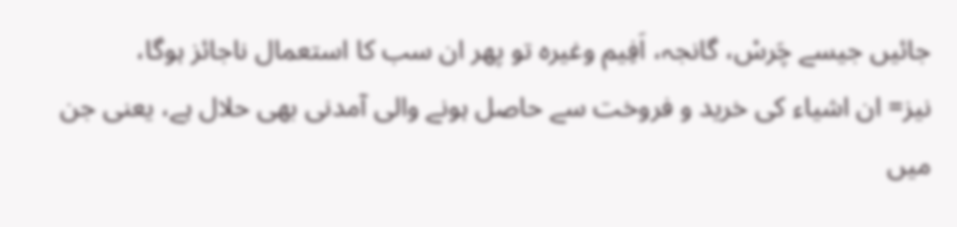جائیں جیسے چَرسْ، گانجہ، اَفِیم وغیرہ تو پھر ان سب کا استعمال ناجائز ہوگا،
نیز= ان اشیاء کی خرید و فروخت سے حاصل ہونے والی آمدنی بھی حلال ہے، یعنی جن میں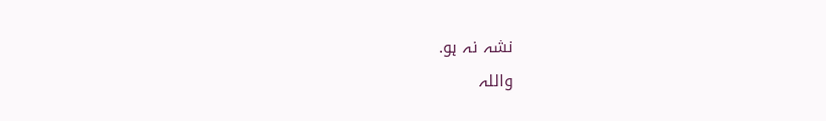نشہ نہ ہو.
واللہ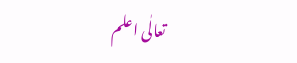تعالٰی اعلم